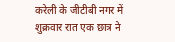करेली के जीटीबी नगर में शुक्रवार रात एक छात्र ने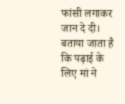फांसी लगाकर जान दे दी। बताया जाता है कि पढ़ाई के लिए मां ने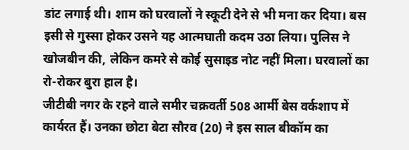डांट लगाई थी। शाम को घरवालों ने स्कूटी देने से भी मना कर दिया। बस इसी से गुस्सा होकर उसने यह आत्मघाती कदम उठा लिया। पुलिस ने खोजबीन की, लेकिन कमरे से कोई सुसाइड नोट नहीं मिला। घरवालों का रो-रोकर बुरा हाल है।
जीटीबी नगर के रहने वाले समीर चक्रवर्ती 508 आर्मी बेस वर्कशाप में कार्यरत हैं। उनका छोटा बेटा सौरव (20) ने इस साल बीकॉम का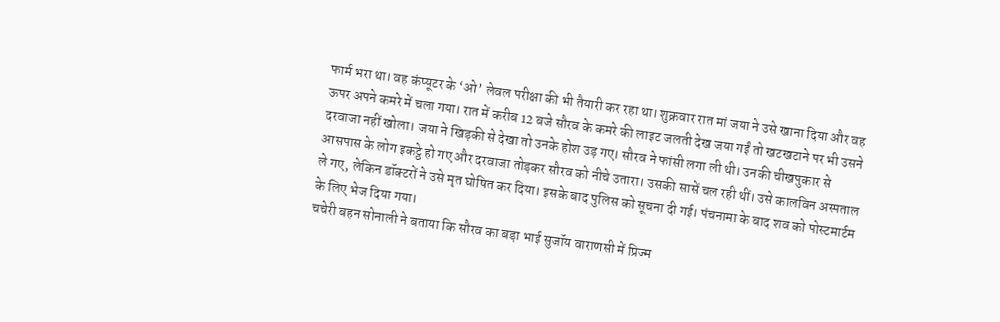फार्म भरा था। वह कंप्यूटर के ‘ओ’ लेवल परीक्षा की भी तैयारी कर रहा था। शुक्रवार रात मां जया ने उसे खाना दिया और वह ऊपर अपने कमरे में चला गया। रात में करीब 12 बजे सौरव के कमरे की लाइट जलती देख जया गईं तो खटखटाने पर भी उसने दरवाजा नहीं खोला। जया ने खिड़की से देखा तो उनके होश उड़ गए। सौरव ने फांसी लगा ली थी। उनकी चीखपुकार से आसपास के लोग इकट्ठे हो गए और दरवाजा तोड़कर सौरव को नीचे उतारा। उसकी सासें चल रही थीं। उसे कालविन अस्पताल ले गए, लेकिन डॉक्टरों ने उसे मृत घोषित कर दिया। इसके बाद पुलिस को सूचना दी गई। पंचनामा के बाद शव को पोस्टमार्टम के लिए भेज दिया गया।
चचेरी बहन सोनाली ने बताया कि सौरव का बड़ा भाई सुजॉय वाराणसी में प्रिज्म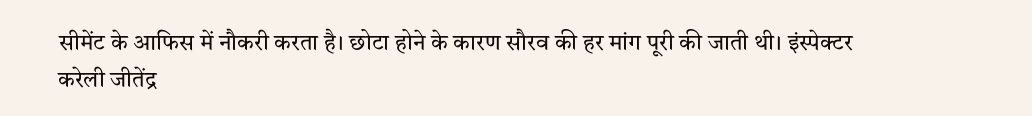सीमेंट के आफिस में नौकरी करता है। छोटा होने के कारण सौरव की हर मांग पूरी की जाती थी। इंस्पेक्टर करेली जीतेंद्र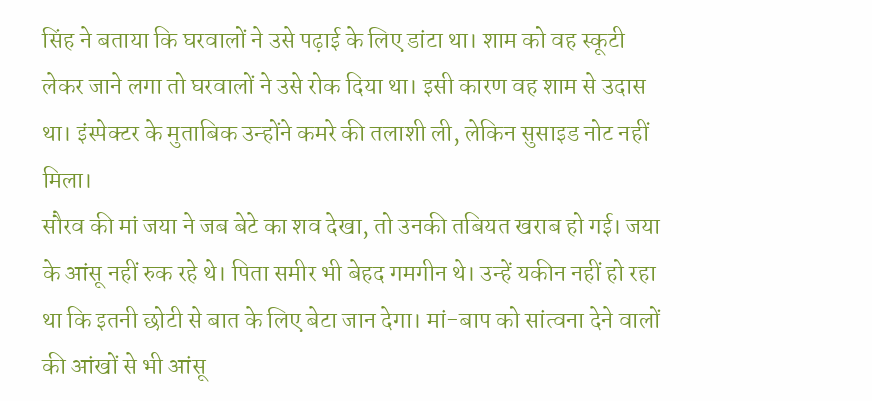सिंह ने बताया कि घरवालों ने उसे पढ़ाई के लिए डांटा था। शाम को वह स्कूटी लेकर जाने लगा तो घरवालों ने उसे रोक दिया था। इसी कारण वह शाम से उदास था। इंस्पेक्टर के मुताबिक उन्होंने कमरे की तलाशी ली, लेकिन सुसाइड नोट नहीं मिला।
सौरव की मां जया ने जब बेटे का शव देखा, तो उनकी तबियत खराब हो गई। जया के आंसू नहीं रुक रहे थे। पिता समीर भी बेहद गमगीन थे। उन्हें यकीन नहीं हो रहा था कि इतनी छोटी से बात के लिए बेटा जान देगा। मां-बाप को सांत्वना देने वालों की आंखों से भी आंसू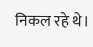निकल रहे थे।